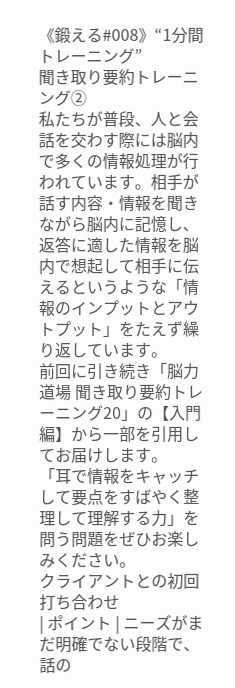《鍛える#008》“1分間トレーニング”
聞き取り要約トレーニング②
私たちが普段、人と会話を交わす際には脳内で多くの情報処理が行われています。相手が話す内容・情報を聞きながら脳内に記憶し、返答に適した情報を脳内で想起して相手に伝えるというような「情報のインプットとアウトプット」をたえず繰り返しています。
前回に引き続き「脳力道場 聞き取り要約トレーニング20」の【入門編】から一部を引用してお届けします。
「耳で情報をキャッチして要点をすばやく整理して理解する力」を問う問題をぜひお楽しみください。
クライアントとの初回打ち合わせ
| ポイント | ニーズがまだ明確でない段階で、話の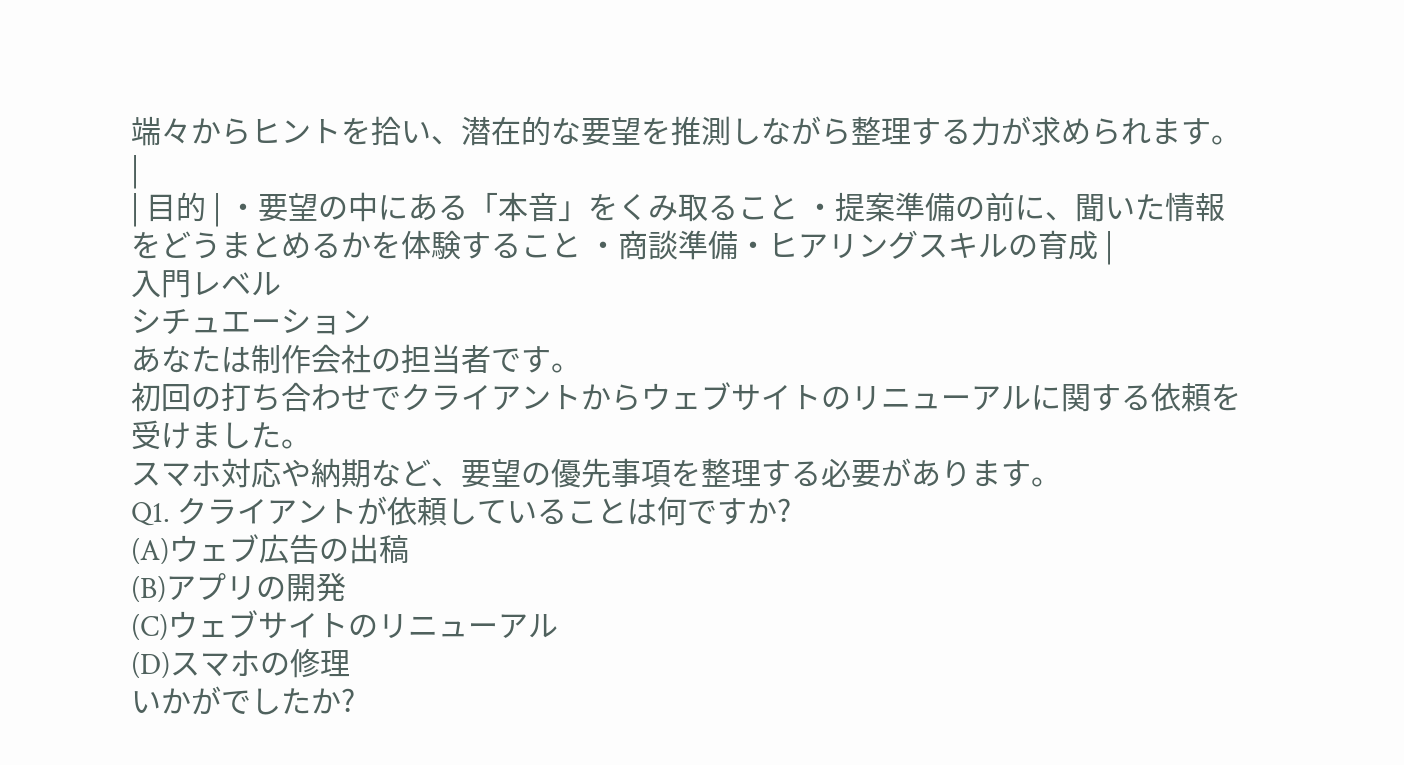端々からヒントを拾い、潜在的な要望を推測しながら整理する力が求められます。 |
| 目的 | ・要望の中にある「本音」をくみ取ること ・提案準備の前に、聞いた情報をどうまとめるかを体験すること ・商談準備・ヒアリングスキルの育成 |
入門レベル
シチュエーション
あなたは制作会社の担当者です。
初回の打ち合わせでクライアントからウェブサイトのリニューアルに関する依頼を受けました。
スマホ対応や納期など、要望の優先事項を整理する必要があります。
Q1. クライアントが依頼していることは何ですか?
(A)ウェブ広告の出稿
(B)アプリの開発
(C)ウェブサイトのリニューアル
(D)スマホの修理
いかがでしたか?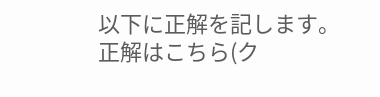以下に正解を記します。
正解はこちら(ク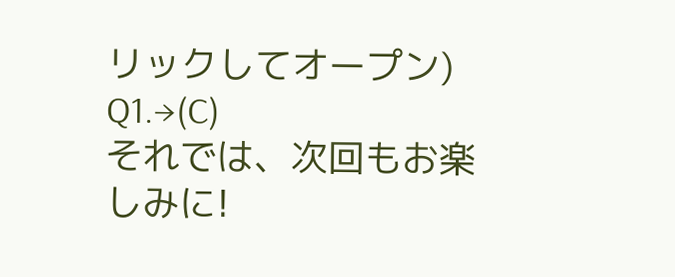リックしてオープン)
Q1.→(C)
それでは、次回もお楽しみに!